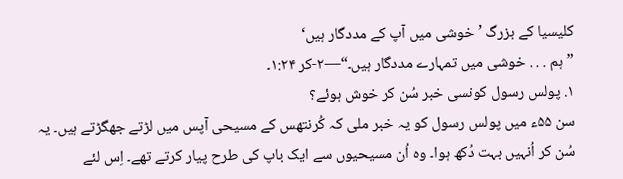کلیسیا کے بزرگ ’خوشی میں آپ کے مددگار ہیں‘
”ہم . . . خوشی میں تمہارے مددگار ہیں۔“—۲-کر ۱:۲۴۔
۱. پولس رسول کونسی خبر سُن کر خوش ہوئے؟
سن ۵۵ء میں پولس رسول کو یہ خبر ملی کہ کُرنتھس کے مسیحی آپس میں لڑتے جھگڑتے ہیں۔ یہ سُن کر اُنہیں بہت دُکھ ہوا۔ وہ اُن مسیحیوں سے ایک باپ کی طرح پیار کرتے تھے۔ اِس لئے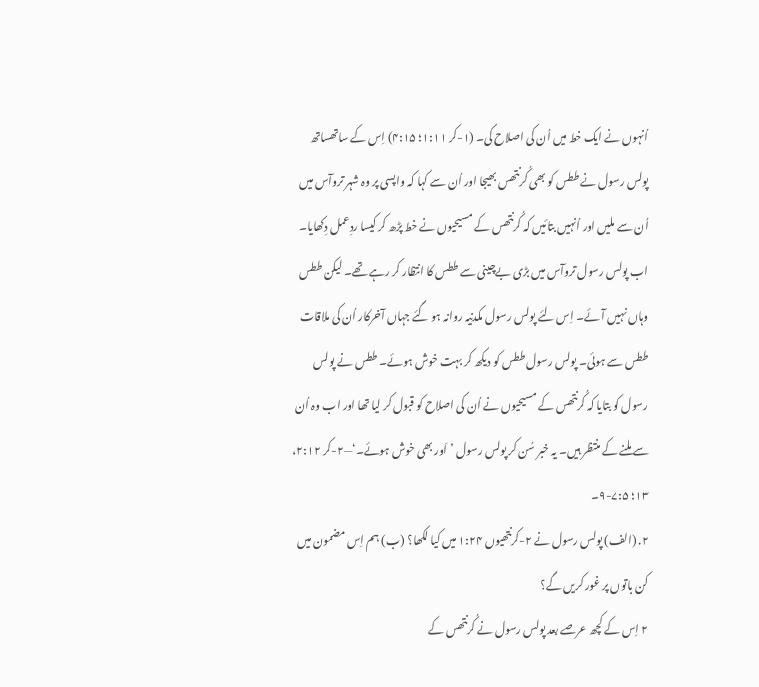اُنہوں نے ایک خط میں اُن کی اصلاح کی۔ (۱-کر ۱:۱۱؛ ۴:۱۵) اِس کے ساتھساتھ پولس رسول نے ططس کو بھی کُرنتھس بھیجا اور اُن سے کہا کہ واپسی پر وہ شہر تروآس میں اُن سے ملیں اور اُنہیں بتائیں کہ کُرنتھس کے مسیحیوں نے خط پڑھ کر کیسا ردِعمل دِکھایا۔ اب پولس رسول تروآس میں بڑی بےچینی سے ططس کا انتظار کر رہے تھے۔ لیکن ططس وہاں نہیں آئے۔ اِس لئے پولس رسول مکدنیہ روانہ ہو گئے جہاں آخرکار اُن کی ملاقات ططس سے ہوئی۔ پولس رسول ططس کو دیکھ کر بہت خوش ہوئے۔ ططس نے پولس رسول کو بتایا کہ کُرنتھس کے مسیحیوں نے اُن کی اصلاح کو قبول کر لیا تھا اور اب وہ اُن سے ملنے کے منتظر ہیں۔ یہ خبر سُن کر پولس رسول ’اَور بھی خوش ہوئے۔‘—۲-کر ۲:۱۲، ۱۳؛ ۷:۵-۹۔
۲. (الف) پولس رسول نے ۲-کرنتھیوں ۱:۲۴ میں کیا لکھا؟ (ب) ہم اِس مضمون میں کن باتوں پر غور کریں گے؟
۲ اِس کے کچھ عرصے بعد پولس رسول نے کُرنتھس کے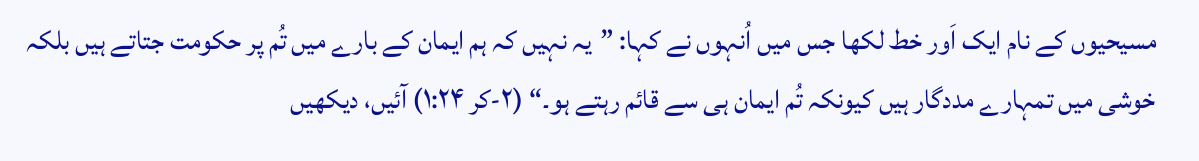مسیحیوں کے نام ایک اَور خط لکھا جس میں اُنہوں نے کہا: ”یہ نہیں کہ ہم ایمان کے بارے میں تُم پر حکومت جتاتے ہیں بلکہ خوشی میں تمہارے مددگار ہیں کیونکہ تُم ایمان ہی سے قائم رہتے ہو۔“ (۲-کر ۱:۲۴) آئیں، دیکھیں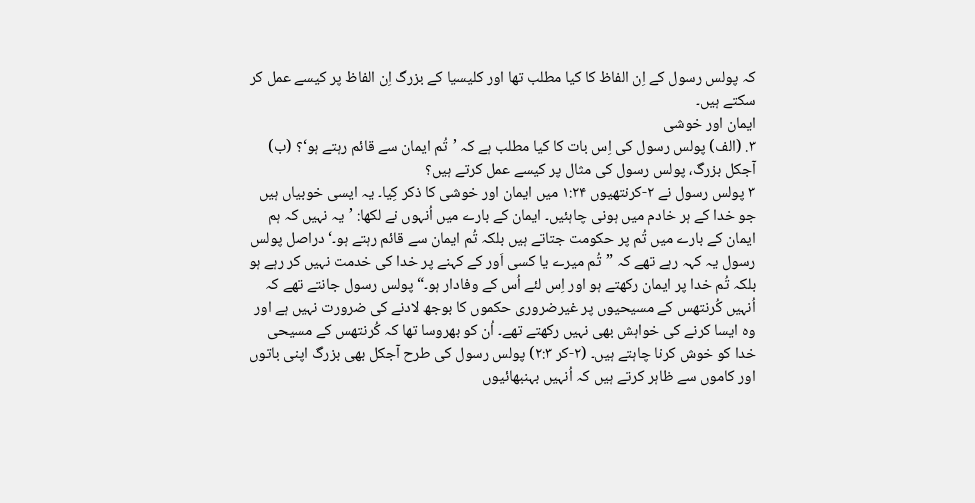کہ پولس رسول کے اِن الفاظ کا کیا مطلب تھا اور کلیسیا کے بزرگ اِن الفاظ پر کیسے عمل کر سکتے ہیں۔
ایمان اور خوشی
۳. (الف) پولس رسول کی اِس بات کا کیا مطلب ہے کہ ’تُم ایمان سے قائم رہتے ہو‘؟ (ب) آجکل بزرگ، پولس رسول کی مثال پر کیسے عمل کرتے ہیں؟
۳ پولس رسول نے ۲-کرنتھیوں ۱:۲۴ میں ایمان اور خوشی کا ذکر کِیا۔ یہ ایسی خوبیاں ہیں جو خدا کے ہر خادم میں ہونی چاہئیں۔ ایمان کے بارے میں اُنہوں نے لکھا: ’یہ نہیں کہ ہم ایمان کے بارے میں تُم پر حکومت جتاتے ہیں بلکہ تُم ایمان سے قائم رہتے ہو۔‘ دراصل پولس رسول یہ کہہ رہے تھے کہ ”تُم میرے یا کسی اَور کے کہنے پر خدا کی خدمت نہیں کر رہے ہو بلکہ تُم خدا پر ایمان رکھتے ہو اور اِس لئے اُس کے وفادار ہو۔“ پولس رسول جانتے تھے کہ اُنہیں کُرنتھس کے مسیحیوں پر غیرضروری حکموں کا بوجھ لادنے کی ضرورت نہیں ہے اور وہ ایسا کرنے کی خواہش بھی نہیں رکھتے تھے۔ اُن کو بھروسا تھا کہ کُرنتھس کے مسیحی خدا کو خوش کرنا چاہتے ہیں۔ (۲-کر ۲:۳) پولس رسول کی طرح آجکل بھی بزرگ اپنی باتوں اور کاموں سے ظاہر کرتے ہیں کہ اُنہیں بہنبھائیوں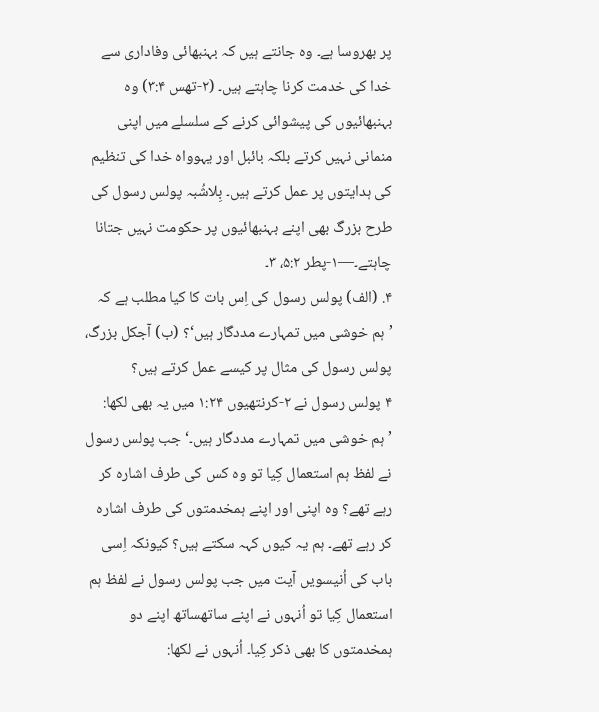پر بھروسا ہے۔ وہ جانتے ہیں کہ بہنبھائی وفاداری سے خدا کی خدمت کرنا چاہتے ہیں۔ (۲-تھس ۳:۴) وہ بہنبھائیوں کی پیشوائی کرنے کے سلسلے میں اپنی منمانی نہیں کرتے بلکہ بائبل اور یہوواہ خدا کی تنظیم کی ہدایتوں پر عمل کرتے ہیں۔ بِلاشُبہ پولس رسول کی طرح بزرگ بھی اپنے بہنبھائیوں پر حکومت نہیں جتانا چاہتے۔—۱-پطر ۵:۲، ۳۔
۴. (الف) پولس رسول کی اِس بات کا کیا مطلب ہے کہ ’ہم خوشی میں تمہارے مددگار ہیں‘؟ (ب) آجکل بزرگ، پولس رسول کی مثال پر کیسے عمل کرتے ہیں؟
۴ پولس رسول نے ۲-کرنتھیوں ۱:۲۴ میں یہ بھی لکھا: ’ہم خوشی میں تمہارے مددگار ہیں۔‘ جب پولس رسول نے لفظ ہم استعمال کِیا تو وہ کس کی طرف اشارہ کر رہے تھے؟ وہ اپنی اور اپنے ہمخدمتوں کی طرف اشارہ کر رہے تھے۔ ہم یہ کیوں کہہ سکتے ہیں؟ کیونکہ اِسی باب کی اُنیسویں آیت میں جب پولس رسول نے لفظ ہم استعمال کِیا تو اُنہوں نے اپنے ساتھساتھ اپنے دو ہمخدمتوں کا بھی ذکر کِیا۔ اُنہوں نے لکھا: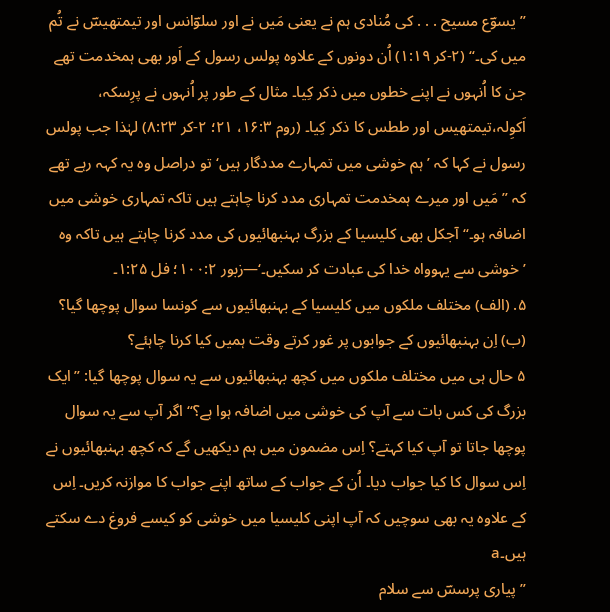”یسوؔع مسیح . . . کی مُنادی ہم نے یعنی مَیں نے اور سلوؔانس اور تیمتھیسؔ نے تُم میں کی۔“ (۲-کر ۱:۱۹) اُن دونوں کے علاوہ پولس رسول کے اَور بھی ہمخدمت تھے جن کا اُنہوں نے اپنے خطوں میں ذکر کِیا۔ مثال کے طور پر اُنہوں نے پرِسکہ، اَکوِلہ،تیمتھیس اور ططس کا ذکر کِیا۔ (روم ۱۶:۳، ۲۱؛ ۲-کر ۸:۲۳) لہٰذا جب پولس رسول نے کہا کہ ’ہم خوشی میں تمہارے مددگار ہیں‘ تو دراصل وہ یہ کہہ رہے تھے کہ ”مَیں اور میرے ہمخدمت تمہاری مدد کرنا چاہتے ہیں تاکہ تمہاری خوشی میں اضافہ ہو۔“ آجکل بھی کلیسیا کے بزرگ بہنبھائیوں کی مدد کرنا چاہتے ہیں تاکہ وہ ’خوشی سے یہوواہ خدا کی عبادت کر سکیں۔‘—زبور ۱۰۰:۲؛ فل ۱:۲۵۔
۵. (الف) مختلف ملکوں میں کلیسیا کے بہنبھائیوں سے کونسا سوال پوچھا گیا؟ (ب) اِن بہنبھائیوں کے جوابوں پر غور کرتے وقت ہمیں کیا کرنا چاہئے؟
۵ حال ہی میں مختلف ملکوں میں کچھ بہنبھائیوں سے یہ سوال پوچھا گیا: ”ایک بزرگ کی کس بات سے آپ کی خوشی میں اضافہ ہوا ہے؟“ اگر آپ سے یہ سوال پوچھا جاتا تو آپ کیا کہتے؟ اِس مضمون میں ہم دیکھیں گے کہ کچھ بہنبھائیوں نے اِس سوال کا کیا جواب دیا۔ اُن کے جواب کے ساتھ اپنے جواب کا موازنہ کریں۔ اِس کے علاوہ یہ بھی سوچیں کہ آپ اپنی کلیسیا میں خوشی کو کیسے فروغ دے سکتے ہیں۔a
”پیاری پرسسؔ سے سلام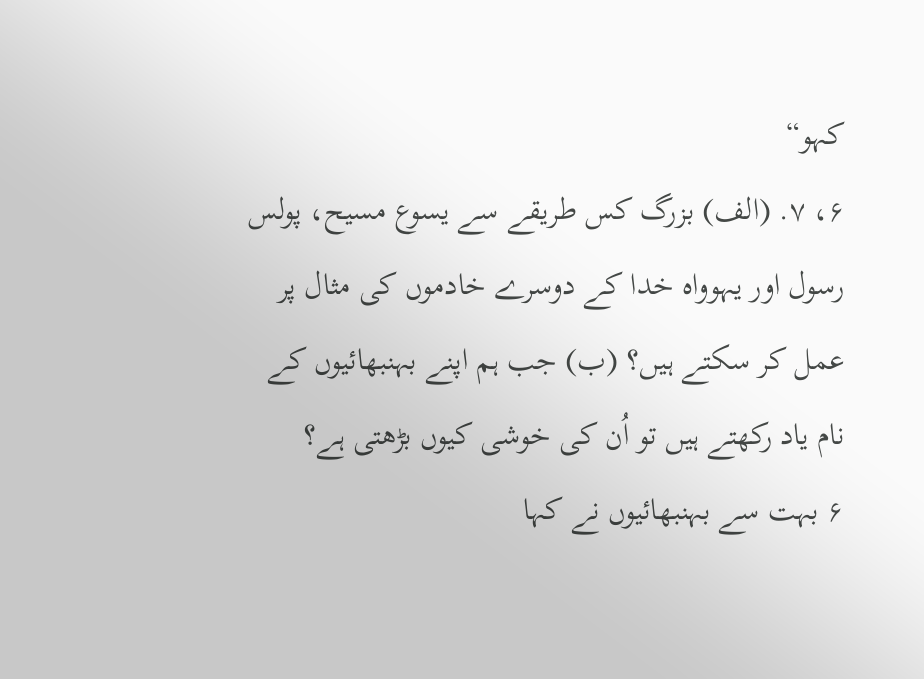کہو“
۶، ۷. (الف) بزرگ کس طریقے سے یسوع مسیح، پولس رسول اور یہوواہ خدا کے دوسرے خادموں کی مثال پر عمل کر سکتے ہیں؟ (ب) جب ہم اپنے بہنبھائیوں کے نام یاد رکھتے ہیں تو اُن کی خوشی کیوں بڑھتی ہے؟
۶ بہت سے بہنبھائیوں نے کہا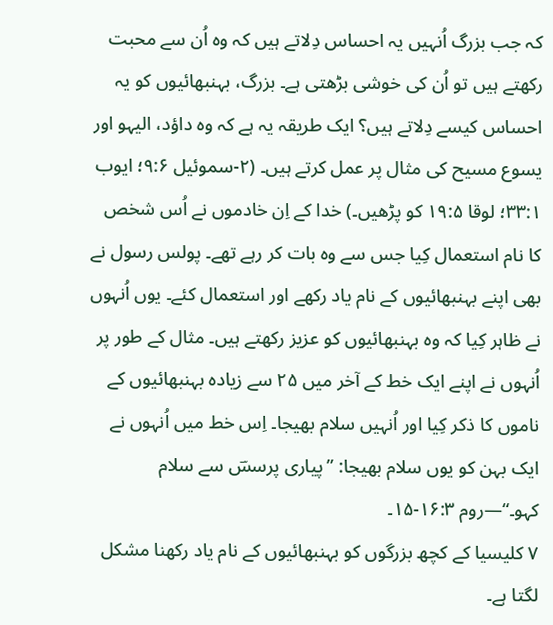کہ جب بزرگ اُنہیں یہ احساس دِلاتے ہیں کہ وہ اُن سے محبت رکھتے ہیں تو اُن کی خوشی بڑھتی ہے۔ بزرگ، بہنبھائیوں کو یہ احساس کیسے دِلاتے ہیں؟ ایک طریقہ یہ ہے کہ وہ داؤد، الیہو اور یسوع مسیح کی مثال پر عمل کرتے ہیں۔ (۲-سموئیل ۹:۶؛ ایوب ۳۳:۱؛ لوقا ۱۹:۵ کو پڑھیں۔) خدا کے اِن خادموں نے اُس شخص کا نام استعمال کِیا جس سے وہ بات کر رہے تھے۔ پولس رسول نے بھی اپنے بہنبھائیوں کے نام یاد رکھے اور استعمال کئے۔ یوں اُنہوں نے ظاہر کِیا کہ وہ بہنبھائیوں کو عزیز رکھتے ہیں۔ مثال کے طور پر اُنہوں نے اپنے ایک خط کے آخر میں ۲۵ سے زیادہ بہنبھائیوں کے ناموں کا ذکر کِیا اور اُنہیں سلام بھیجا۔ اِس خط میں اُنہوں نے ایک بہن کو یوں سلام بھیجا: ”پیاری پرسسؔ سے سلام کہو۔“—روم ۱۶:۳-۱۵۔
۷ کلیسیا کے کچھ بزرگوں کو بہنبھائیوں کے نام یاد رکھنا مشکل لگتا ہے۔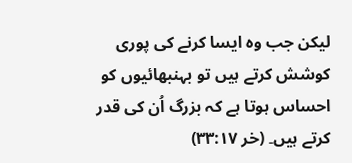لیکن جب وہ ایسا کرنے کی پوری کوشش کرتے ہیں تو بہنبھائیوں کو احساس ہوتا ہے کہ بزرگ اُن کی قدر کرتے ہیں۔ (خر ۳۳:۱۷)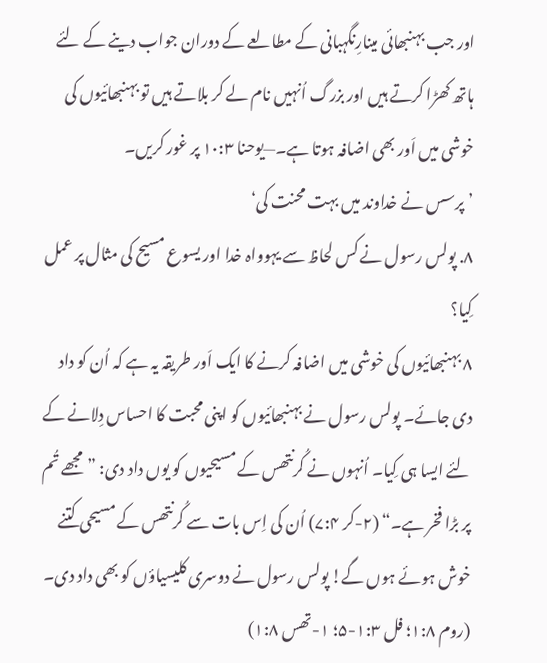اور جب بہنبھائی مینارِنگہبانی کے مطالعے کے دوران جواب دینے کے لئے ہاتھ کھڑا کرتے ہیں اور بزرگ اُنہیں نام لے کر بلاتے ہیں تو بہنبھائیوں کی خوشی میں اَور بھی اضافہ ہوتا ہے۔—یوحنا ۱۰:۳ پر غور کریں۔
’پرسس نے خداوند میں بہت محنت کی‘
۸. پولس رسول نے کس لحاظ سے یہوواہ خدا اور یسوع مسیح کی مثال پر عمل کِیا؟
۸ بہنبھائیوں کی خوشی میں اضافہ کرنے کا ایک اَور طریقہ یہ ہے کہ اُن کو داد دی جائے۔ پولس رسول نے بہنبھائیوں کو اپنی محبت کا احساس دِلانے کے لئے ایسا ہی کِیا۔ اُنہوں نے کُرنتھس کے مسیحیوں کو یوں داد دی: ”مجھے تُم پر بڑا فخر ہے۔“ (۲-کر ۷:۴) اُن کی اِس بات سے کُرنتھس کے مسیحی کتنے خوش ہوئے ہوں گے! پولس رسول نے دوسری کلیسیاؤں کو بھی داد دی۔ (روم ۱:۸؛ فل ۱:۳-۵؛ ۱-تھس ۱:۸)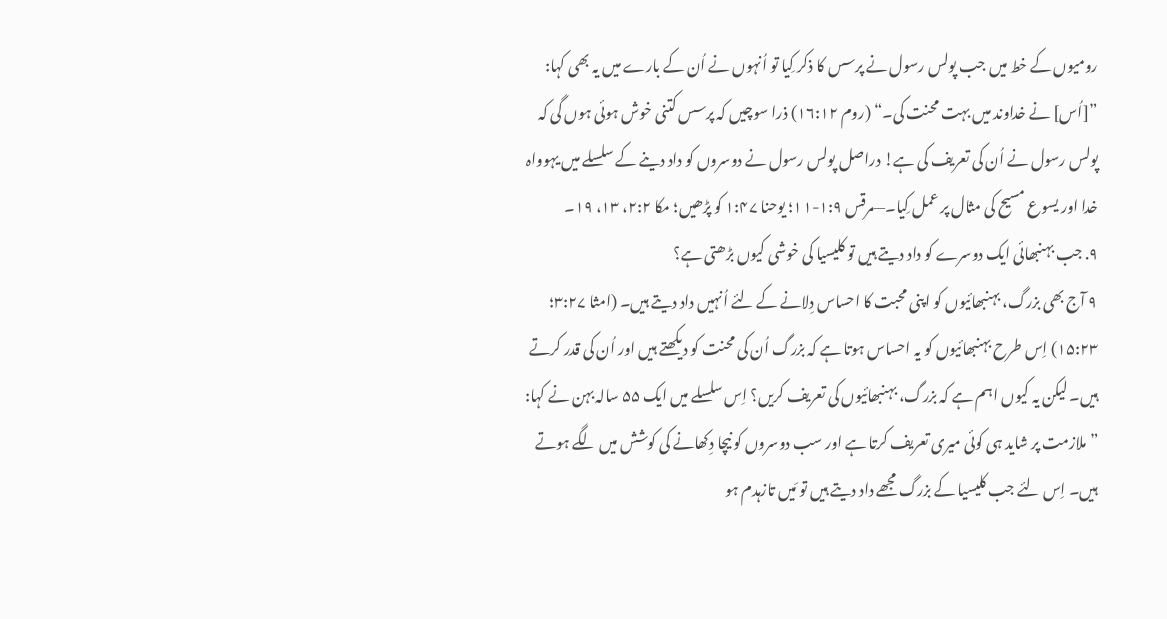رومیوں کے خط میں جب پولس رسول نے پرسس کا ذکر کِیا تو اُنہوں نے اُن کے بارے میں یہ بھی کہا: ”[اُس] نے خداوند میں بہت محنت کی۔“ (روم ۱۶:۱۲) ذرا سوچیں کہ پرسس کتنی خوش ہوئی ہوں گی کہ پولس رسول نے اُن کی تعریف کی ہے! دراصل پولس رسول نے دوسروں کو داد دینے کے سلسلے میں یہوواہ خدا اور یسوع مسیح کی مثال پر عمل کِیا۔—مرقس ۱:۹-۱۱؛ یوحنا ۱:۴۷ کو پڑھیں؛ مکا ۲:۲، ۱۳، ۱۹۔
۹. جب بہنبھائی ایک دوسرے کو داد دیتے ہیں تو کلیسیا کی خوشی کیوں بڑھتی ہے؟
۹ آج بھی بزرگ، بہنبھائیوں کو اپنی محبت کا احساس دِلانے کے لئے اُنہیں داد دیتے ہیں۔ (امثا ۳:۲۷؛ ۱۵:۲۳) اِس طرح بہنبھائیوں کو یہ احساس ہوتا ہے کہ بزرگ اُن کی محنت کو دیکھتے ہیں اور اُن کی قدر کرتے ہیں۔ لیکن یہ کیوں اہم ہے کہ بزرگ، بہنبھائیوں کی تعریف کریں؟ اِس سلسلے میں ایک ۵۵ سالہ بہن نے کہا: ”ملازمت پر شاید ہی کوئی میری تعریف کرتا ہے اور سب دوسروں کو نیچا دِکھانے کی کوشش میں لگے ہوتے ہیں۔ اِس لئے جب کلیسیا کے بزرگ مجھے داد دیتے ہیں تو مَیں تازہدم ہو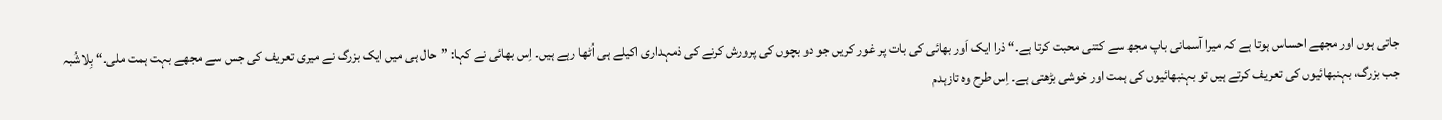جاتی ہوں اور مجھے احساس ہوتا ہے کہ میرا آسمانی باپ مجھ سے کتنی محبت کرتا ہے۔“ ذرا ایک اَور بھائی کی بات پر غور کریں جو دو بچوں کی پرورش کرنے کی ذمہداری اکیلے ہی اُٹھا رہے ہیں۔ اِس بھائی نے کہا: ”حال ہی میں ایک بزرگ نے میری تعریف کی جس سے مجھے بہت ہمت ملی۔“ بِلاشُبہ جب بزرگ، بہنبھائیوں کی تعریف کرتے ہیں تو بہنبھائیوں کی ہمت اور خوشی بڑھتی ہے۔ اِس طرح وہ تازہدم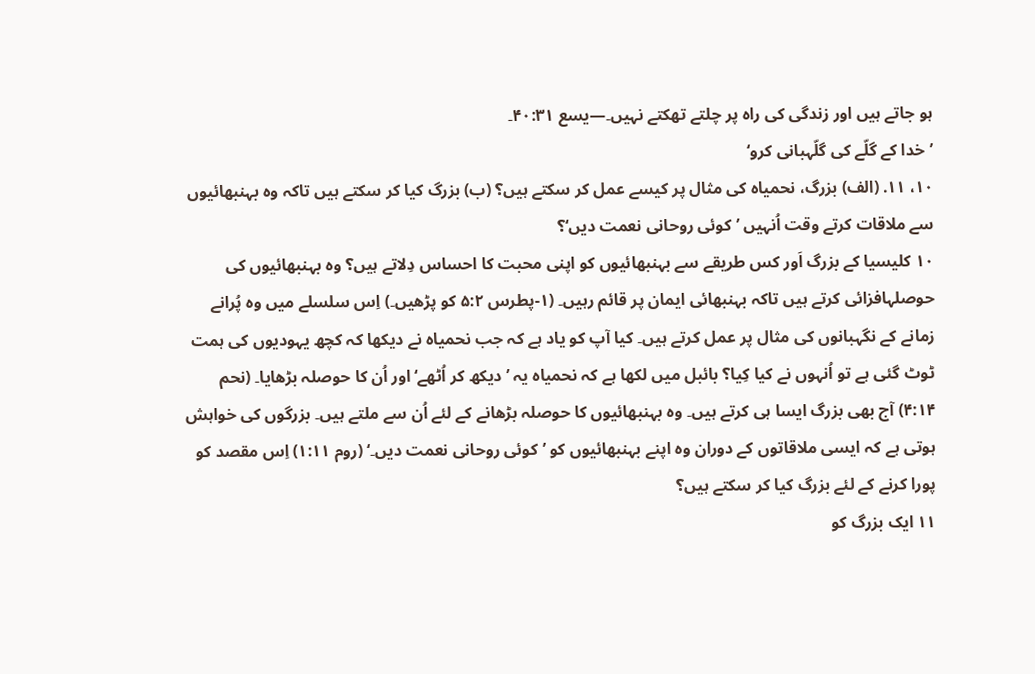ہو جاتے ہیں اور زندگی کی راہ پر چلتے تھکتے نہیں۔—یسع ۴۰:۳۱۔
’خدا کے گلّے کی گلّہبانی کرو‘
۱۰، ۱۱. (الف) بزرگ، نحمیاہ کی مثال پر کیسے عمل کر سکتے ہیں؟ (ب) بزرگ کیا کر سکتے ہیں تاکہ وہ بہنبھائیوں سے ملاقات کرتے وقت اُنہیں ’کوئی روحانی نعمت دیں‘؟
۱۰ کلیسیا کے بزرگ اَور کس طریقے سے بہنبھائیوں کو اپنی محبت کا احساس دِلاتے ہیں؟ وہ بہنبھائیوں کی حوصلہافزائی کرتے ہیں تاکہ بہنبھائی ایمان پر قائم رہیں۔ (۱-پطرس ۵:۲ کو پڑھیں۔) اِس سلسلے میں وہ پُرانے زمانے کے نگہبانوں کی مثال پر عمل کرتے ہیں۔ کیا آپ کو یاد ہے کہ جب نحمیاہ نے دیکھا کہ کچھ یہودیوں کی ہمت ٹوٹ گئی ہے تو اُنہوں نے کیا کِیا؟ بائبل میں لکھا ہے کہ نحمیاہ یہ ’دیکھ کر اُٹھے‘ اور اُن کا حوصلہ بڑھایا۔ (نحم ۴:۱۴) آج بھی بزرگ ایسا ہی کرتے ہیں۔ وہ بہنبھائیوں کا حوصلہ بڑھانے کے لئے اُن سے ملتے ہیں۔ بزرگوں کی خواہش ہوتی ہے کہ ایسی ملاقاتوں کے دوران وہ اپنے بہنبھائیوں کو ’کوئی روحانی نعمت دیں۔‘ (روم ۱:۱۱) اِس مقصد کو پورا کرنے کے لئے بزرگ کیا کر سکتے ہیں؟
۱۱ ایک بزرگ کو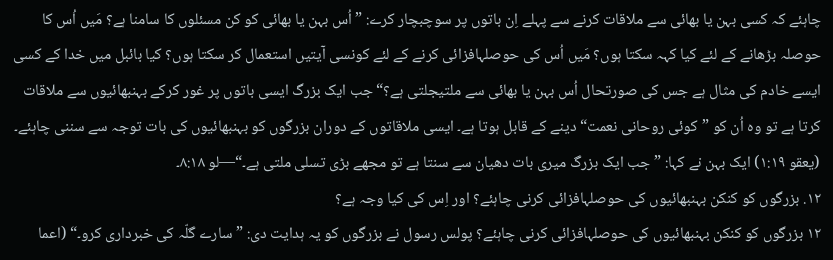چاہئے کہ کسی بہن یا بھائی سے ملاقات کرنے سے پہلے اِن باتوں پر سوچبچار کرے: ”اُس بہن یا بھائی کو کن مسئلوں کا سامنا ہے؟ مَیں اُس کا حوصلہ بڑھانے کے لئے کیا کہہ سکتا ہوں؟ مَیں اُس کی حوصلہافزائی کرنے کے لئے کونسی آیتیں استعمال کر سکتا ہوں؟ کیا بائبل میں خدا کے کسی ایسے خادم کی مثال ہے جس کی صورتحال اُس بہن یا بھائی سے ملتیجلتی ہے؟“ جب ایک بزرگ ایسی باتوں پر غور کرکے بہنبھائیوں سے ملاقات کرتا ہے تو وہ اُن کو ”کوئی روحانی نعمت“ دینے کے قابل ہوتا ہے۔ ایسی ملاقاتوں کے دوران بزرگوں کو بہنبھائیوں کی بات توجہ سے سننی چاہئے۔ (یعقو ۱:۱۹) ایک بہن نے کہا: ”جب ایک بزرگ میری بات دھیان سے سنتا ہے تو مجھے بڑی تسلی ملتی ہے۔“—لو ۸:۱۸۔
۱۲. بزرگوں کو کنکن بہنبھائیوں کی حوصلہافزائی کرنی چاہئے؟ اور اِس کی کیا وجہ ہے؟
۱۲ بزرگوں کو کنکن بہنبھائیوں کی حوصلہافزائی کرنی چاہئے؟ پولس رسول نے بزرگوں کو یہ ہدایت دی: ”سارے گلّہ کی خبرداری کرو۔“ (اعما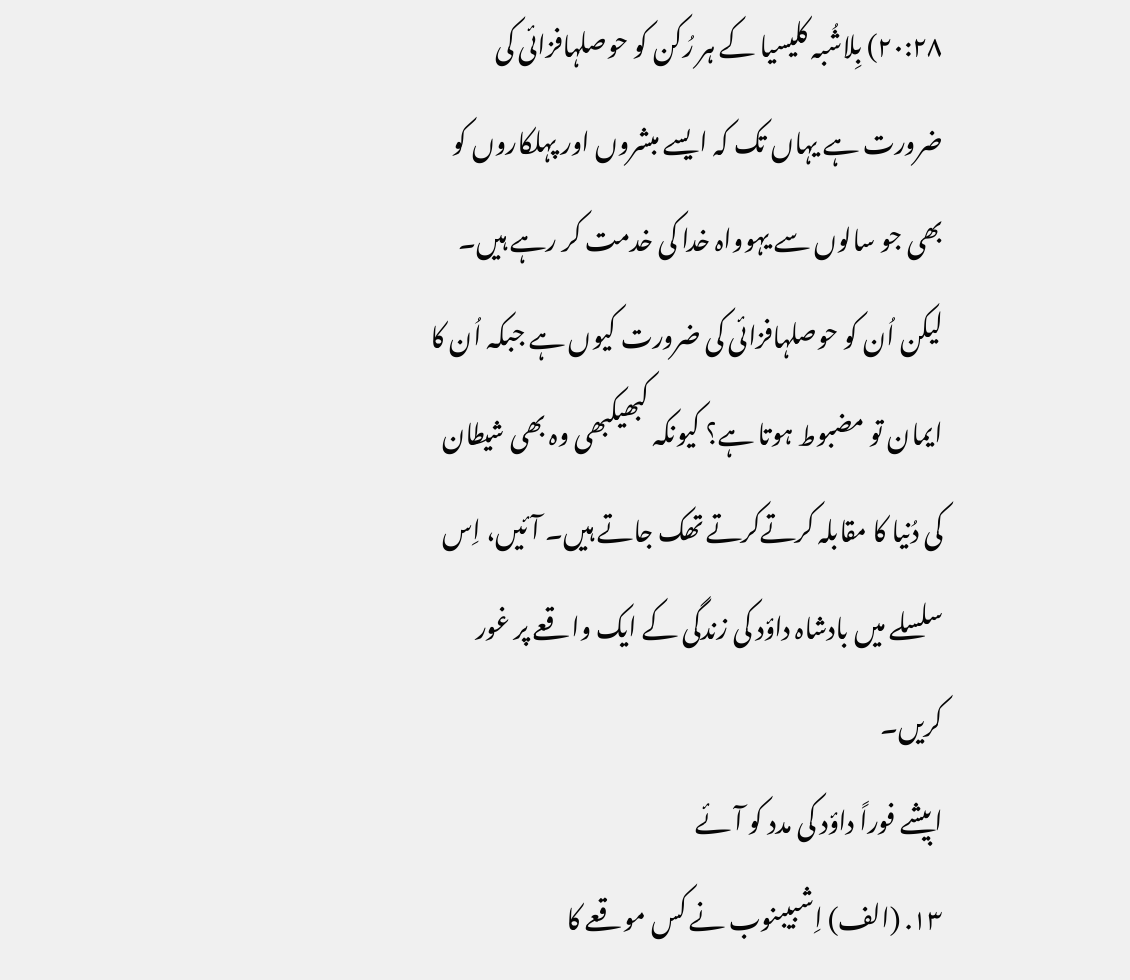۲۰:۲۸) بِلاشُبہ کلیسیا کے ہر رُکن کو حوصلہافزائی کی ضرورت ہے یہاں تک کہ ایسے مبشروں اور پہلکاروں کو بھی جو سالوں سے یہوواہ خدا کی خدمت کر رہے ہیں۔ لیکن اُن کو حوصلہافزائی کی ضرورت کیوں ہے جبکہ اُن کا ایمان تو مضبوط ہوتا ہے؟ کیونکہ کبھیکبھی وہ بھی شیطان کی دُنیا کا مقابلہ کرتےکرتے تھک جاتے ہیں۔ آئیں، اِس سلسلے میں بادشاہ داؤد کی زندگی کے ایک واقعے پر غور کریں۔
ابیشے فوراً داؤد کی مدد کو آئے
۱۳. (الف) اِشبیبنوب نے کس موقعے کا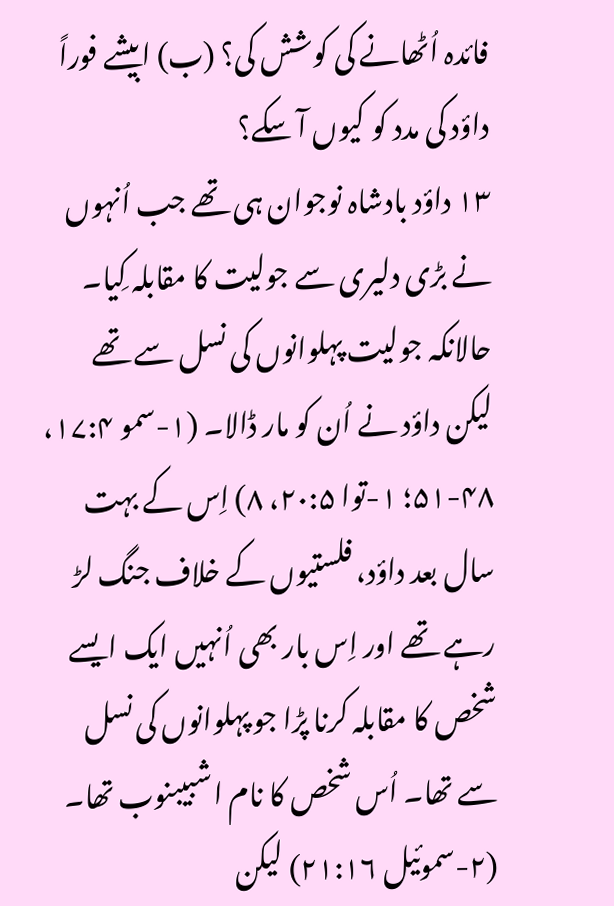فائدہ اُٹھانے کی کوشش کی؟ (ب) ابیشے فوراً داؤد کی مدد کو کیوں آ سکے؟
۱۳ داؤد بادشاہ نوجوان ہی تھے جب اُنہوں نے بڑی دلیری سے جولیت کا مقابلہ کِیا۔ حالانکہ جولیت پہلوانوں کی نسل سے تھے لیکن داؤد نے اُن کو مار ڈالا۔ (۱-سمو ۱۷:۴، ۴۸-۵۱؛ ۱-توا ۲۰:۵، ۸) اِس کے بہت سال بعد داؤد، فلستیوں کے خلاف جنگ لڑ رہے تھے اور اِس بار بھی اُنہیں ایک ایسے شخص کا مقابلہ کرنا پڑا جو پہلوانوں کی نسل سے تھا۔ اُس شخص کا نام اشبیبنوب تھا۔ (۲-سموئیل ۲۱:۱۶) لیکن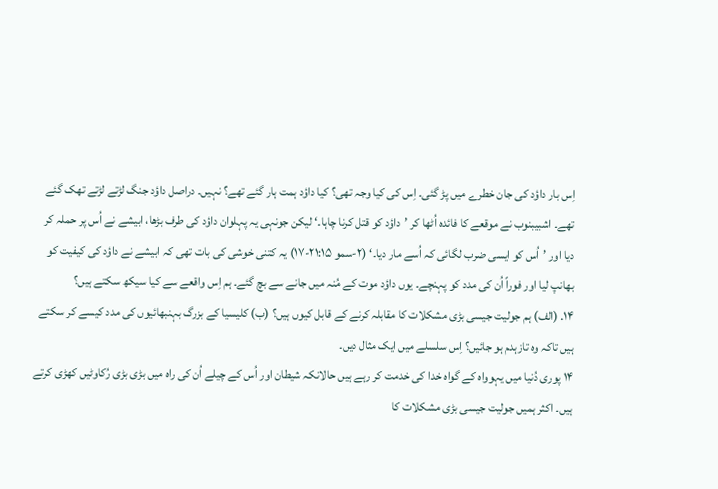اِس بار داؤد کی جان خطرے میں پڑ گئی۔ اِس کی کیا وجہ تھی؟ کیا داؤد ہمت ہار گئے تھے؟ نہیں۔ دراصل داؤد جنگ لڑتے لڑتے تھک گئے تھے۔ اشبیبنوب نے موقعے کا فائدہ اُٹھا کر ’داؤد کو قتل کرنا چاہا۔‘ لیکن جونہی یہ پہلوان داؤد کی طرف بڑھا، ابیشے نے اُس پر حملہ کر دیا اور ’اُس کو ایسی ضرب لگائی کہ اُسے مار دیا۔‘ (۲-سمو ۲۱:۱۵-۱۷) یہ کتنی خوشی کی بات تھی کہ ابیشے نے داؤد کی کیفیت کو بھانپ لیا اور فوراً اُن کی مدد کو پہنچے۔ یوں داؤد موت کے مُنہ میں جانے سے بچ گئے۔ ہم اِس واقعے سے کیا سیکھ سکتے ہیں؟
۱۴. (الف) ہم جولیت جیسی بڑی مشکلات کا مقابلہ کرنے کے قابل کیوں ہیں؟ (ب) کلیسیا کے بزرگ بہنبھائیوں کی مدد کیسے کر سکتے ہیں تاکہ وہ تازہدم ہو جائیں؟ اِس سلسلے میں ایک مثال دیں۔
۱۴ پوری دُنیا میں یہوواہ کے گواہ خدا کی خدمت کر رہے ہیں حالانکہ شیطان اور اُس کے چیلے اُن کی راہ میں بڑی بڑی رُکاوٹیں کھڑی کرتے ہیں۔ اکثر ہمیں جولیت جیسی بڑی مشکلات کا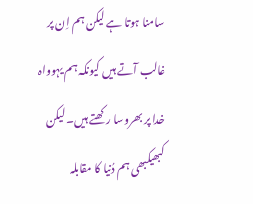سامنا ہوتا ہے لیکن ہم اِن پر غالب آتے ہیں کیونکہ ہم یہوواہ خدا پر بھروسا رکھتے ہیں۔ لیکن کبھیکبھی ہم دُنیا کا مقابلہ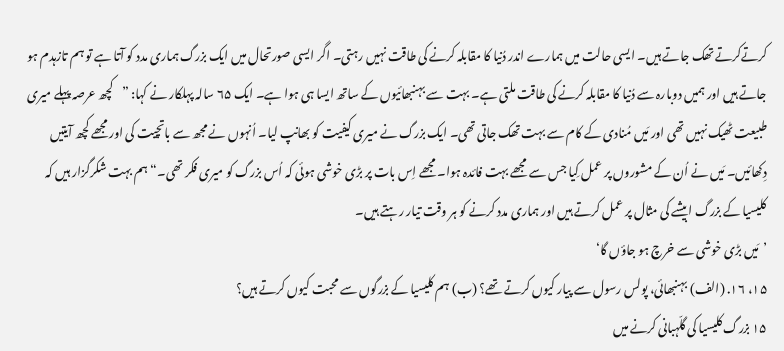کرتےکرتے تھک جاتے ہیں۔ ایسی حالت میں ہمارے اندر دُنیا کا مقابلہ کرنے کی طاقت نہیں رہتی۔ اگر ایسی صورتحال میں ایک بزرگ ہماری مدد کو آتا ہے تو ہم تازہدم ہو جاتے ہیں اور ہمیں دوبارہ سے دُنیا کا مقابلہ کرنے کی طاقت ملتی ہے۔ بہت سے بہنبھائیوں کے ساتھ ایسا ہی ہوا ہے۔ ایک ۶۵ سالہ پہلکار نے کہا: ”کچھ عرصہ پہلے میری طبیعت ٹھیک نہیں تھی اور مَیں مُنادی کے کام سے بہت تھک جاتی تھی۔ ایک بزرگ نے میری کیفیت کو بھانپ لیا۔ اُنہوں نے مجھ سے باتچیت کی اور مجھے کچھ آیتیں دِکھائیں۔ مَیں نے اُن کے مشوروں پر عمل کِیا جس سے مجھے بہت فائدہ ہوا۔ مجھے اِس بات پر بڑی خوشی ہوئی کہ اُس بزرگ کو میری فکر تھی۔“ ہم بہت شکرگزار ہیں کہ کلیسیا کے بزرگ ابیشے کی مثال پر عمل کرتے ہیں اور ہماری مدد کرنے کو ہر وقت تیار رہتے ہیں۔
’مَیں بڑی خوشی سے خرچ ہو جاؤں گا‘
۱۵، ۱۶. (الف) بہنبھائی، پولس رسول سے پیار کیوں کرتے تھے؟ (ب) ہم کلیسیا کے بزرگوں سے محبت کیوں کرتے ہیں؟
۱۵ بزرگ کلیسیا کی گلّہبانی کرنے میں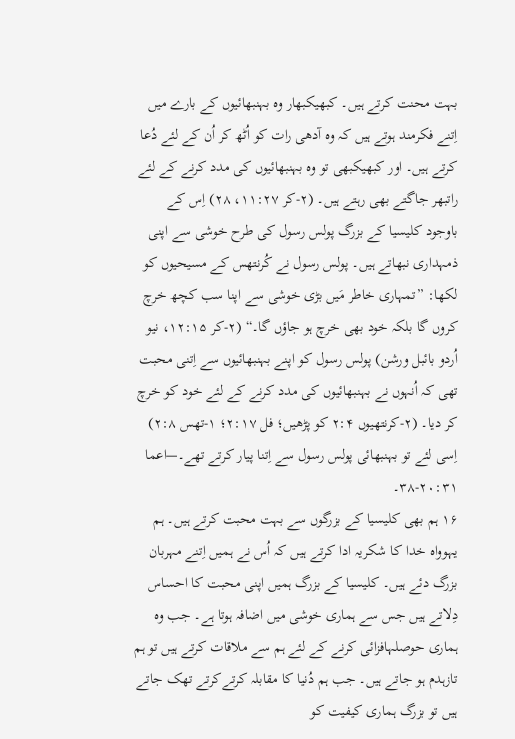بہت محنت کرتے ہیں۔ کبھیکبھار وہ بہنبھائیوں کے بارے میں اِتنے فکرمند ہوتے ہیں کہ وہ آدھی رات کو اُٹھ کر اُن کے لئے دُعا کرتے ہیں۔ اور کبھیکبھی تو وہ بہنبھائیوں کی مدد کرنے کے لئے راتبھر جاگتے بھی رہتے ہیں۔ (۲-کر ۱۱:۲۷، ۲۸) اِس کے باوجود کلیسیا کے بزرگ پولس رسول کی طرح خوشی سے اپنی ذمہداری نبھاتے ہیں۔ پولس رسول نے کُرنتھس کے مسیحیوں کو لکھا: ”تمہاری خاطر مَیں بڑی خوشی سے اپنا سب کچھ خرچ کروں گا بلکہ خود بھی خرچ ہو جاؤں گا۔“ (۲-کر ۱۲:۱۵، نیو اُردو بائبل ورشن) پولس رسول کو اپنے بہنبھائیوں سے اِتنی محبت تھی کہ اُنہوں نے بہنبھائیوں کی مدد کرنے کے لئے خود کو خرچ کر دیا۔ (۲-کرنتھیوں ۲:۴ کو پڑھیں؛ فل ۲:۱۷؛ ۱-تھس ۲:۸) اِسی لئے تو بہنبھائی پولس رسول سے اِتنا پیار کرتے تھے۔—اعما ۲۰:۳۱-۳۸۔
۱۶ ہم بھی کلیسیا کے بزرگوں سے بہت محبت کرتے ہیں۔ ہم یہوواہ خدا کا شکریہ ادا کرتے ہیں کہ اُس نے ہمیں اِتنے مہربان بزرگ دئے ہیں۔ کلیسیا کے بزرگ ہمیں اپنی محبت کا احساس دِلاتے ہیں جس سے ہماری خوشی میں اضافہ ہوتا ہے۔ جب وہ ہماری حوصلہافزائی کرنے کے لئے ہم سے ملاقات کرتے ہیں تو ہم تازہدم ہو جاتے ہیں۔ جب ہم دُنیا کا مقابلہ کرتےکرتے تھک جاتے ہیں تو بزرگ ہماری کیفیت کو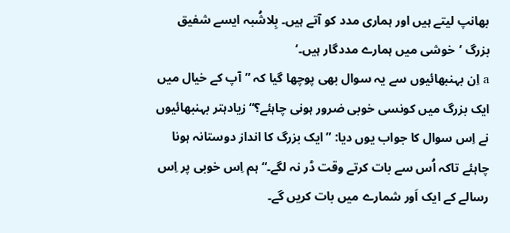بھانپ لیتے ہیں اور ہماری مدد کو آتے ہیں۔ بِلاشُبہ ایسے شفیق بزرگ ’خوشی میں ہمارے مددگار ہیں۔‘
a اِن بہنبھائیوں سے یہ سوال بھی پوچھا گیا کہ ”آپ کے خیال میں ایک بزرگ میں کونسی خوبی ضرور ہونی چاہئے؟“ زیادہتر بہنبھائیوں نے اِس سوال کا جواب یوں دیا: ”ایک بزرگ کا انداز دوستانہ ہونا چاہئے تاکہ اُس سے بات کرتے وقت ڈر نہ لگے۔“ ہم اِس خوبی پر اِس رسالے کے ایک اَور شمارے میں بات کریں گے۔